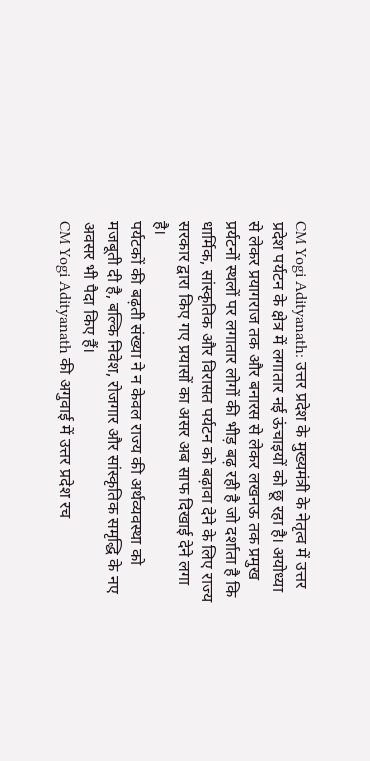CM Yogi Adityanath: उत्तर प्रदेश के मुख्यमंत्री के नेतृत्व में उत्तर प्रदेश पर्यटन के क्षेत्र में लगातार नई ऊंचाइयों को छू रहा है। अयोध्या से लेकर प्रयागराज तक और बनारस से लेकर लखनऊ तक प्रमुख प्रर्यटनों स्थलों पर लगातार लोगों की भीड़ बढ़ रही है जो दर्शाता है कि धार्मिक, सांस्कृतिक और विरासत पर्यटन को बढ़ावा देने के लिए राज्य सरकार द्वारा किए गए प्रयासों का असर अब साफ दिखाई देने लगा है।
पर्यटकों की बढ़ती संख्या ने न केवल राज्य की अर्थव्यवस्था को मजबूती दी है, बल्कि निवेश, रोजगार और सांस्कृतिक समृद्धि के नए अवसर भी पैदा किए हैं।
CM Yogi Adityanath की अगुवाई में उत्तर प्रदेश रच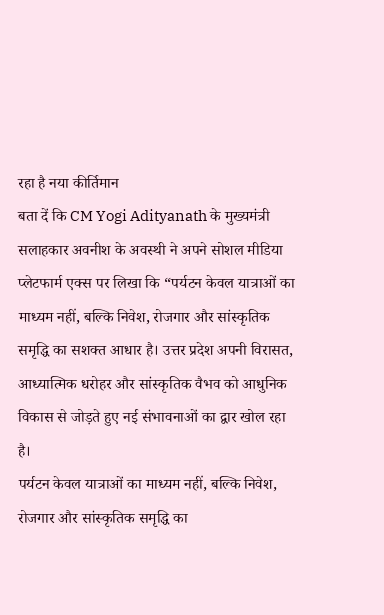रहा है नया कीर्तिमान
बता दें कि CM Yogi Adityanath के मुख्यमंत्री सलाहकार अवनीश के अवस्थी ने अपने सोशल मीडिया प्लेटफार्म एक्स पर लिखा कि “पर्यटन केवल यात्राओं का माध्यम नहीं, बल्कि निवेश, रोजगार और सांस्कृतिक समृद्धि का सशक्त आधार है। उत्तर प्रदेश अपनी विरासत, आध्यात्मिक धरोहर और सांस्कृतिक वैभव को आधुनिक विकास से जोड़ते हुए नई संभावनाओं का द्वार खोल रहा है।
पर्यटन केवल यात्राओं का माध्यम नहीं, बल्कि निवेश, रोजगार और सांस्कृतिक समृद्धि का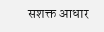सशक्त आधार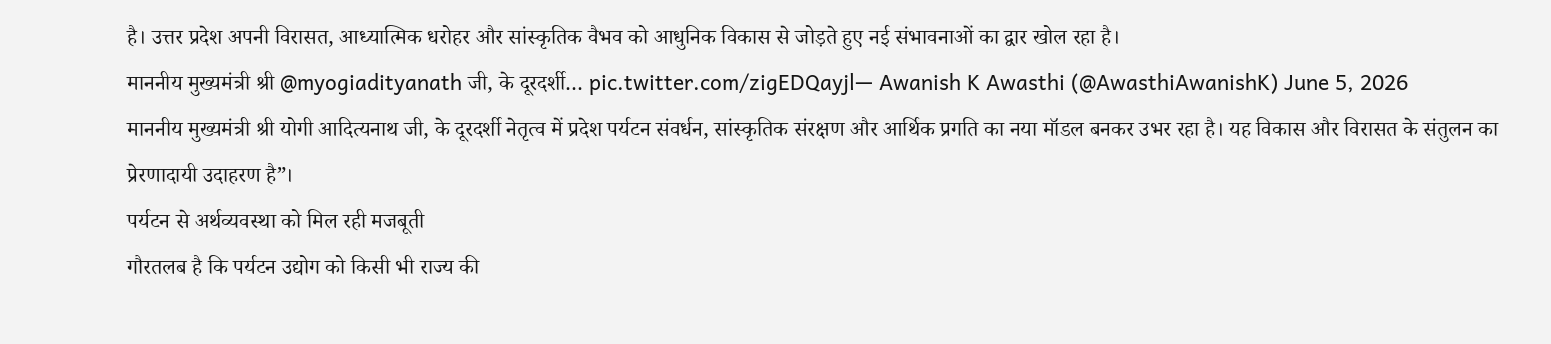है। उत्तर प्रदेश अपनी विरासत, आध्यात्मिक धरोहर और सांस्कृतिक वैभव को आधुनिक विकास से जोड़ते हुए नई संभावनाओं का द्वार खोल रहा है।
माननीय मुख्यमंत्री श्री @myogiadityanath जी, के दूरदर्शी… pic.twitter.com/zigEDQayjl— Awanish K Awasthi (@AwasthiAwanishK) June 5, 2026
माननीय मुख्यमंत्री श्री योगी आदित्यनाथ जी, के दूरदर्शी नेतृत्व में प्रदेश पर्यटन संवर्धन, सांस्कृतिक संरक्षण और आर्थिक प्रगति का नया मॉडल बनकर उभर रहा है। यह विकास और विरासत के संतुलन का प्रेरणादायी उदाहरण है”।
पर्यटन से अर्थव्यवस्था को मिल रही मजबूती
गौरतलब है कि पर्यटन उद्योग को किसी भी राज्य की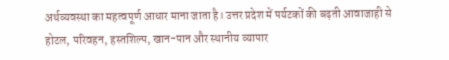अर्थव्यवस्था का महत्वपूर्ण आधार माना जाता है। उत्तर प्रदेश में पर्यटकों की बढ़ती आवाजाही से होटल, परिवहन, हस्तशिल्प, खान-पान और स्थानीय व्यापार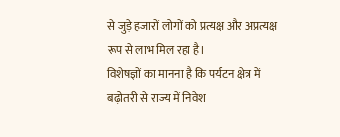से जुड़े हजारों लोगों को प्रत्यक्ष और अप्रत्यक्ष रूप से लाभ मिल रहा है।
विशेषज्ञों का मानना है कि पर्यटन क्षेत्र में बढ़ोतरी से राज्य में निवेश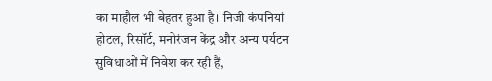का माहौल भी बेहतर हुआ है। निजी कंपनियां होटल, रिसॉर्ट, मनोरंजन केंद्र और अन्य पर्यटन सुविधाओं में निवेश कर रही हैं,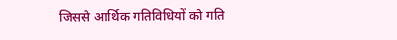जिससे आर्थिक गतिविधियों को गति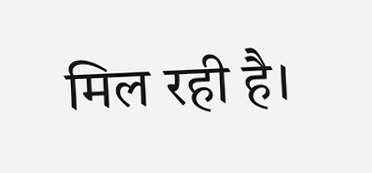मिल रही है।